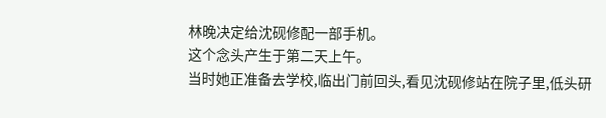林晚决定给沈砚修配一部手机。
这个念头产生于第二天上午。
当时她正准备去学校,临出门前回头,看见沈砚修站在院子里,低头研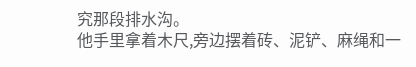究那段排水沟。
他手里拿着木尺,旁边摆着砖、泥铲、麻绳和一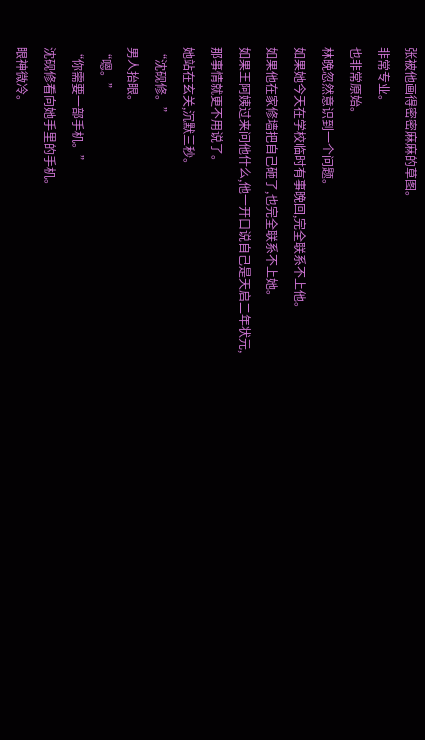张被他画得密密麻麻的草图。
非常专业。
也非常原始。
林晚忽然意识到一个问题。
如果她今天在学校临时有事晚回,完全联系不上他。
如果他在家修墙把自己砸了,也完全联系不上她。
如果王阿姨过来问他什么,他一开口说自己是天启二年状元,那事情就更不用说了。
她站在玄关,沉默三秒。
“沈砚修。”
男人抬眼。
“嗯。”
“你需要一部手机。”
沈砚修看向她手里的手机。
眼神微冷。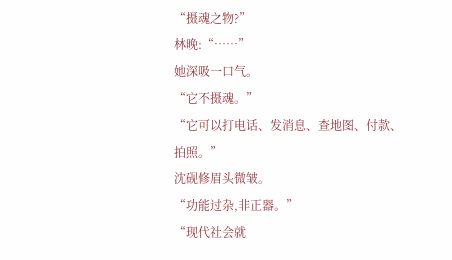“摄魂之物?”
林晚:“……”
她深吸一口气。
“它不摄魂。”
“它可以打电话、发消息、查地图、付款、拍照。”
沈砚修眉头微皱。
“功能过杂,非正器。”
“现代社会就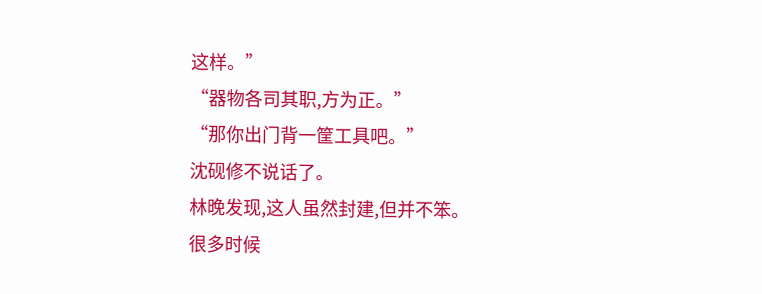这样。”
“器物各司其职,方为正。”
“那你出门背一筐工具吧。”
沈砚修不说话了。
林晚发现,这人虽然封建,但并不笨。
很多时候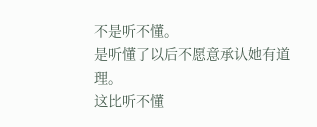不是听不懂。
是听懂了以后不愿意承认她有道理。
这比听不懂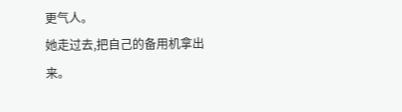更气人。
她走过去,把自己的备用机拿出来。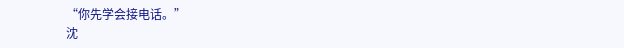“你先学会接电话。”
沈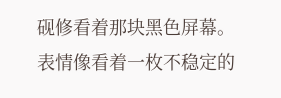砚修看着那块黑色屏幕。
表情像看着一枚不稳定的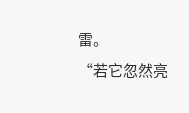雷。
“若它忽然亮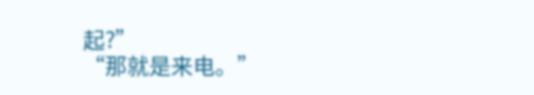起?”
“那就是来电。”